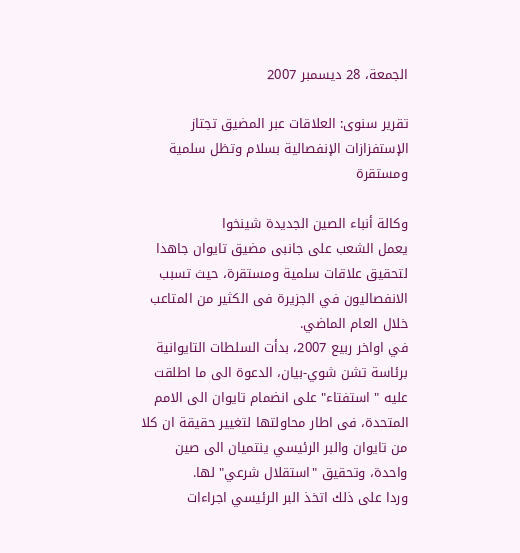الجمعة، 28 ديسمبر 2007

تقرير سنوى: العلاقات عبر المضيق تجتاز الإستفزازات الإنفصالية بسلام وتظل سلمية ومستقرة

وكالة أنباء الصين الجديدة شينخوا
يعمل الشعب على جانبى مضيق تايوان جاهدا لتحقيق علاقات سلمية ومستقرة، حيث تسبب الانفصاليون في الجزيرة فى الكثير من المتاعب خلال العام الماضي.
في اواخر ربيع 2007، بدأت السلطات التايوانية برئاسة تشن شوي-بيان، الدعوة الى ما اطلقت عليه " استفتاء" على انضمام تايوان الى الامم المتحدة، فى اطار محاولتها لتغيير حقيقة ان كلا من تايوان والبر الرئيسي ينتميان الى صين واحدة، وتحقيق "استقلال شرعي" لها.
وردا على ذلك اتخذ البر الرئيسي اجراءات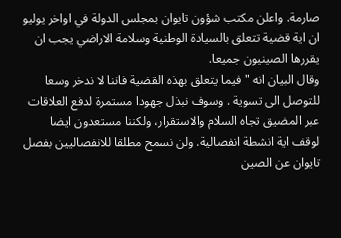صارمة. واعلن مكتب شؤون تايوان بمجلس الدولة في اواخر يوليو ان اية قضية تتعلق بالسيادة الوطنية وسلامة الاراضي يجب ان يقررها الصينيون جميعا.
وقال البيان انه " فيما يتعلق بهذه القضية فاننا لا ندخر وسعا للتوصل الى تسوية . وسوف نبذل جهودا مستمرة لدفع العلاقات عبر المضيق تجاه السلام والاستقرار، ولكننا مستعدون ايضا لوقف اية انشطة انفصالية. ولن نسمح مطلقا للانفصاليين بفصل تايوان عن الصين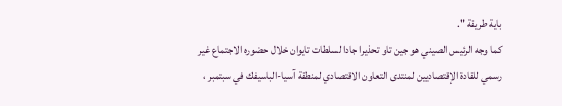باية طريقة ".
كما وجه الرئيس الصيني هو جين تاو تحذيرا جادا لسلطات تايوان خلال حضوره الاجتماع غير رسمي للقادة الإقتصاديين لمنتدى التعاون الاقتصادي لمنطقة آسيا-الباسيفك في سبتمبر ،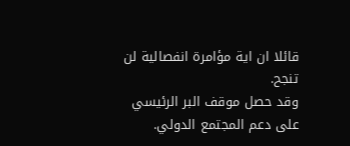قائلا ان اية مؤامرة انفصالية لن تنجح.
وقد حصل موقف البر الرئيسي على دعم المجتمع الدولي.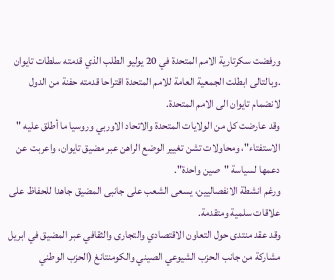ورفضت سكرتارية الامم المتحدة في 20 يوليو الطلب الذي قدمته سلطات تايوان .وبالتالى ابطلت الجمعية العامة للامم المتحدة اقتراحا قدمته حفنة من الدول لانضمام تايوان الى الامم المتحدة.
وقد عارضت كل من الولايات المتحدة والاتحاد الاوربي وروسيا ما أطلق عليه " الاستفتاء"، ومحاولات تشن تغيير الوضع الراهن عبر مضيق تايوان، واعربت عن دعمها لسياسة "صين واحدة".
ورغم انشطة الانفصاليين، يسعى الشعب على جانبى المضيق جاهدا للحفاظ على علاقات سلمية ومتقدمة.
وقد عقد منتدى حول التعاون الاقتصادي والتجارى والثقافي عبر المضيق في ابريل مشاركة من جانب الحزب الشيوعي الصيني والكومنتانغ (الحزب الوطني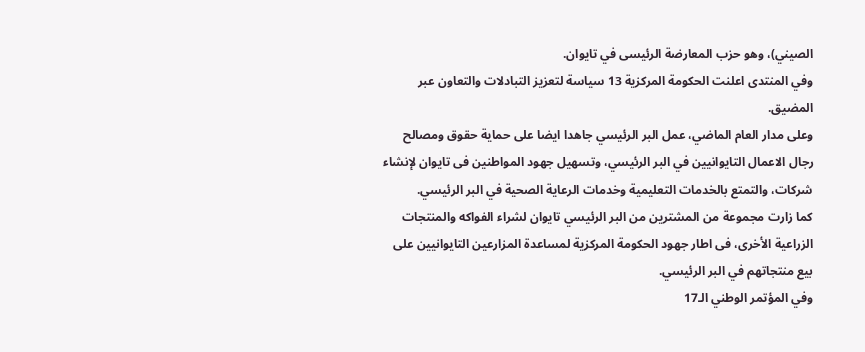الصيني)، وهو حزب المعارضة الرئيسى في تايوان.
وفي المنتدى اعلنت الحكومة المركزية 13 سياسة لتعزيز التبادلات والتعاون عبر المضيق.
وعلى مدار العام الماضي، عمل البر الرئيسي جاهدا ايضا على حماية حقوق ومصالح رجال الاعمال التايوانيين في البر الرئيسي، وتسهيل جهود المواطنين فى تايوان لإنشاء شركات، والتمتع بالخدمات التعليمية وخدمات الرعاية الصحية في البر الرئيسي.
كما زارت مجموعة من المشترين من البر الرئيسي تايوان لشراء الفواكه والمنتجات الزراعية الأخرى، فى اطار جهود الحكومة المركزية لمساعدة المزارعين التايوانيين على بيع منتجاتهم في البر الرئيسي.
وفي المؤتمر الوطني الـ17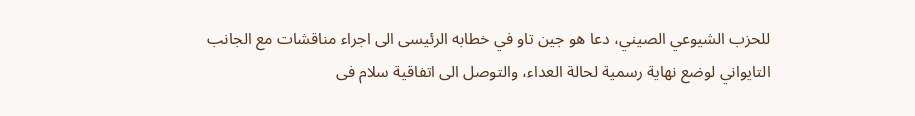للحزب الشيوعي الصيني، دعا هو جين تاو في خطابه الرئيسى الى اجراء مناقشات مع الجانب التايواني لوضع نهاية رسمية لحالة العداء، والتوصل الى اتفاقية سلام فى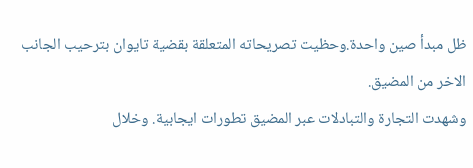ظل مبدأ صين واحدة.وحظيت تصريحاته المتعلقة بقضية تايوان بترحيب الجانب الاخر من المضيق.
وشهدت التجارة والتبادلات عبر المضيق تطورات ايجابية. وخلال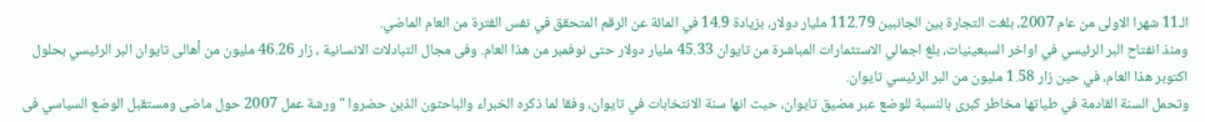الـ11 شهرا الاولى من عام 2007، بلغت التجارة بين الجانبين 112.79 مليار دولار، بزيادة 14.9 في المائة عن الرقم المتحقق في نفس الفترة من العام الماضي.
ومنذ انفتاح البر الرئيسي في اواخر السبعينيات، بلغ اجمالي الاستثمارات المباشرة من تايوان 45.33 مليار دولار حتى نوفمبر من هذا العام. وفى مجال التبادلات الانسانية ، زار 46.26 مليون من أهالى تايوان البر الرئيسي بحلول اكتوبر هذا العام، في حين زار 1.58 مليون من البر الرئيسي تايوان.
وتحمل السنة القادمة في طياتها مخاطر كبرى بالنسبة للوضع عبر مضيق تايوان، حيث انها سنة الانتخابات في تايوان، وفقا لما ذكره الخبراء والباحثون الذين حضروا "ورشة عمل 2007 حول ماضى ومستقبل الوضع السياسي فى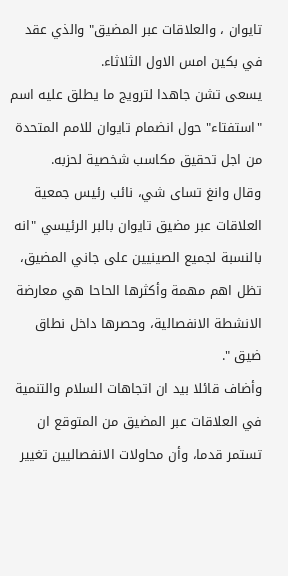تايوان ، والعلاقات عبر المضيق" والذي عقد في بكين امس الاول الثلاثاء.
يسعى تشن جاهدا لترويج ما يطلق عليه اسم "استفتاء" حول انضمام تايوان للامم المتحدة من اجل تحقيق مكاسب شخصية لحزبه.
وقال وانغ تساى شي، نائب رئيس جمعية العلاقات عبر مضيق تايوان بالبر الرئيسي "انه بالنسبة لجميع الصينيين على جاني المضيق، تظل اهم مهمة وأكثرها الحاحا هي معارضة الانشطة الانفصالية، وحصرها داخل نطاق ضيق ".
وأضاف قائلا بيد ان اتجاهات السلام والتنمية في العلاقات عبر المضيق من المتوقع ان تستمر قدما، وأن محاولات الانفصاليين تغيير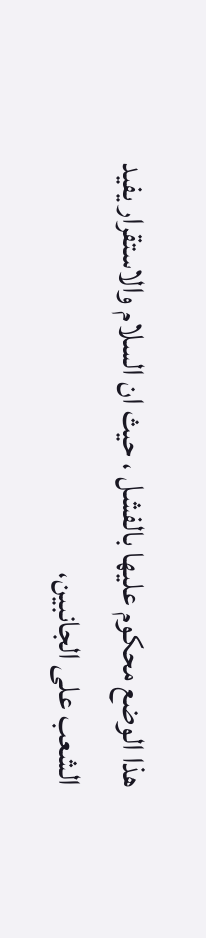هذا الوضع محكوم عليها بالفشل ، حيث ان السلام والاستقرار يفيد الشعب على الجانبين،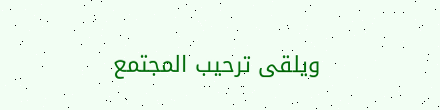ويلقى ترحيب المجتمع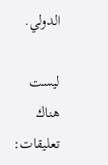الدولي.

ليست هناك تعليقات: